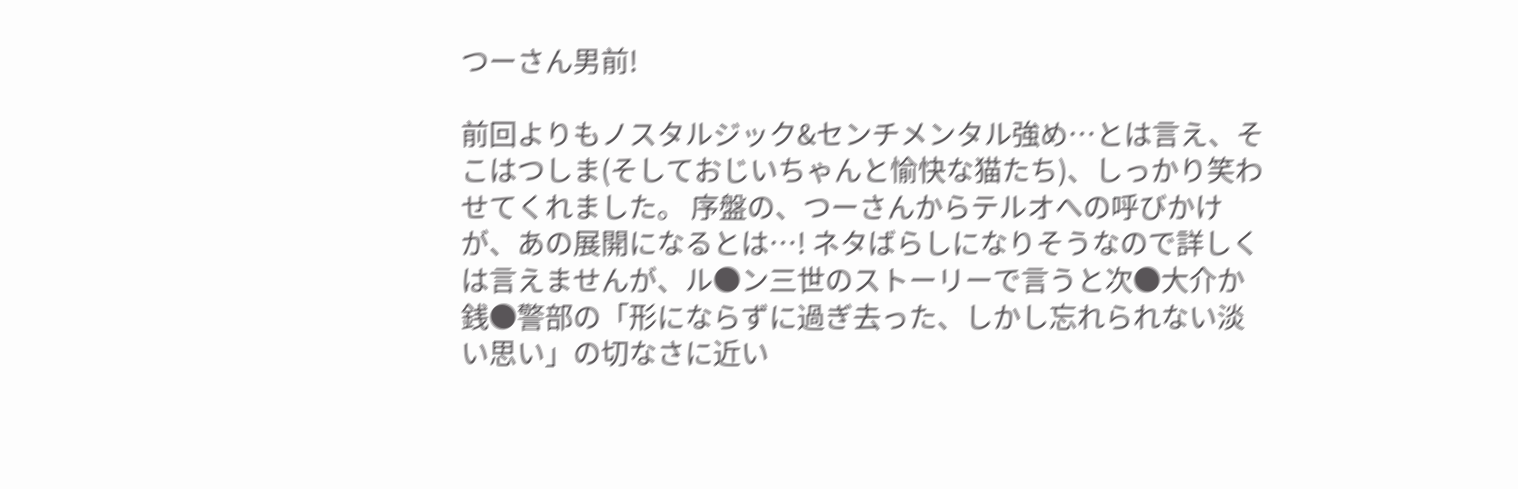つーさん男前!

前回よりもノスタルジック&センチメンタル強め…とは言え、そこはつしま(そしておじいちゃんと愉快な猫たち)、しっかり笑わせてくれました。 序盤の、つーさんからテルオへの呼びかけが、あの展開になるとは…! ネタばらしになりそうなので詳しくは言えませんが、ル●ン三世のストーリーで言うと次●大介か銭●警部の「形にならずに過ぎ去った、しかし忘れられない淡い思い」の切なさに近い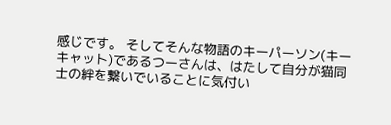感じです。 そしてそんな物語のキーパーソン(キーキャット)であるつーさんは、はたして自分が猫同士の絆を繋いでいることに気付い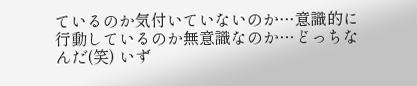ているのか気付いていないのか…意識的に行動しているのか無意識なのか…どっちなんだ(笑) いず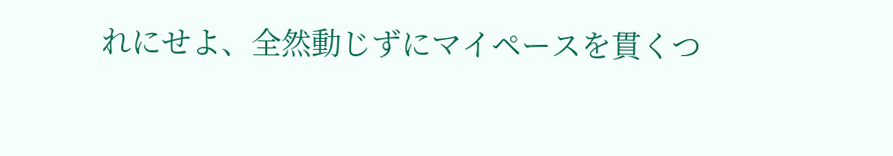れにせよ、全然動じずにマイペースを貫くつ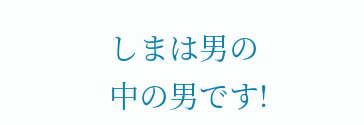しまは男の中の男です!